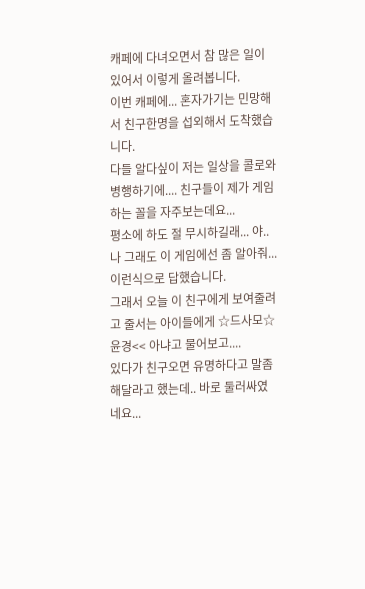캐페에 다녀오면서 참 많은 일이 있어서 이렇게 올려봅니다.
이번 캐페에... 혼자가기는 민망해서 친구한명을 섭외해서 도착했습니다.
다들 알다싶이 저는 일상을 콜로와 병행하기에.... 친구들이 제가 게임하는 꼴을 자주보는데요...
평소에 하도 절 무시하길래... 야.. 나 그래도 이 게임에선 좀 알아줘... 이런식으로 답했습니다.
그래서 오늘 이 친구에게 보여줄려고 줄서는 아이들에게 ☆드사모☆윤경<< 아냐고 물어보고....
있다가 친구오면 유명하다고 말좀 해달라고 했는데.. 바로 둘러싸였네요...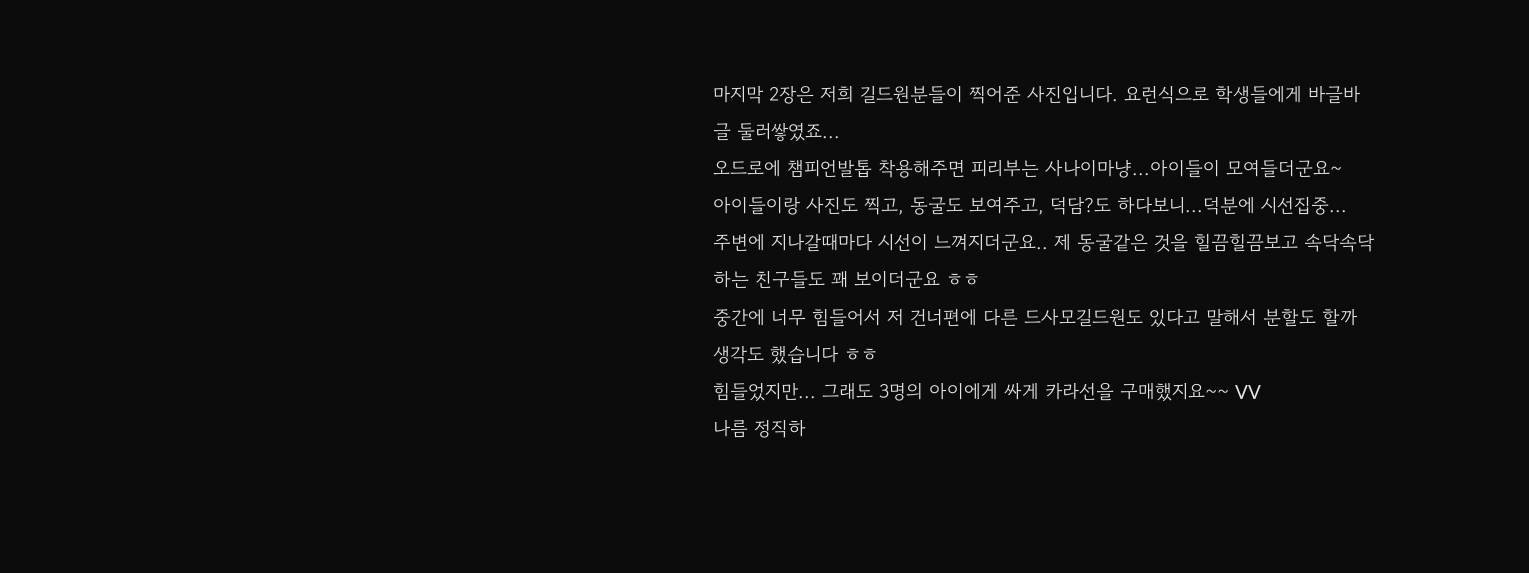마지막 2장은 저희 길드원분들이 찍어준 사진입니다. 요런식으로 학생들에게 바글바글 둘러쌓였죠...
오드로에 챔피언발톱 착용해주면 피리부는 사나이마냥...아이들이 모여들더군요~
아이들이랑 사진도 찍고, 동굴도 보여주고, 덕담?도 하다보니...덕분에 시선집중...
주변에 지나갈때마다 시선이 느껴지더군요.. 제 동굴같은 것을 힐끔힐끔보고 속닥속닥하는 친구들도 꽤 보이더군요 ㅎㅎ
중간에 너무 힘들어서 저 건너편에 다른 드사모길드원도 있다고 말해서 분할도 할까 생각도 했습니다 ㅎㅎ
힘들었지만... 그래도 3명의 아이에게 싸게 카라선을 구매했지요~~ VV
나름 정직하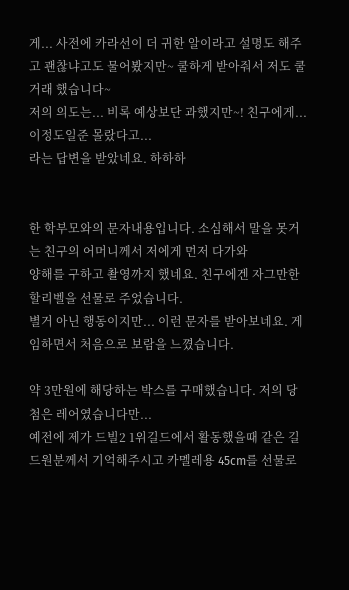게... 사전에 카라선이 더 귀한 알이라고 설명도 해주고 괜찮냐고도 물어봤지만~ 쿨하게 받아줘서 저도 쿨거래 했습니다~
저의 의도는... 비록 예상보단 과했지만~! 친구에게... 이정도일준 몰랐다고...
라는 답변을 받았네요. 하하하


한 학부모와의 문자내용입니다. 소심해서 말을 못거는 친구의 어머니께서 저에게 먼저 다가와
양해를 구하고 촬영까지 했네요. 친구에겐 자그만한 할리벨을 선물로 주었습니다.
별거 아닌 행동이지만... 이런 문자를 받아보네요. 게임하면서 처음으로 보람을 느꼈습니다.

약 3만원에 해당하는 박스를 구매했습니다. 저의 당첨은 레어였습니다만...
예전에 제가 드빌2 1위길드에서 활동했을때 같은 길드원분께서 기억해주시고 카멜레용 45cm를 선물로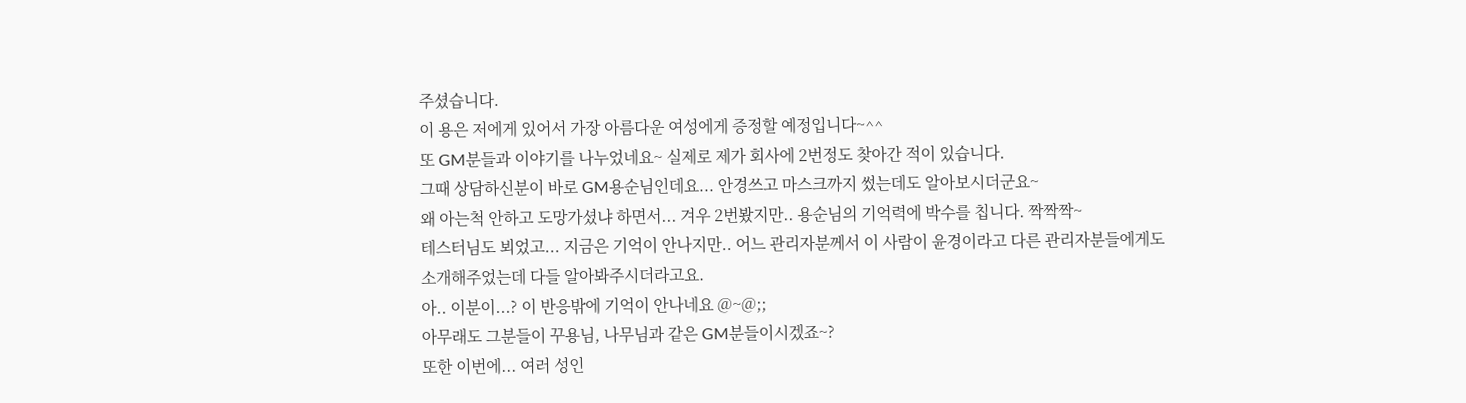주셨습니다.
이 용은 저에게 있어서 가장 아름다운 여성에게 증정할 예정입니다~^^
또 GM분들과 이야기를 나누었네요~ 실제로 제가 회사에 2번정도 찾아간 적이 있습니다.
그때 상담하신분이 바로 GM용순님인데요... 안경쓰고 마스크까지 썼는데도 알아보시더군요~
왜 아는척 안하고 도망가셨냐 하면서... 겨우 2번봤지만.. 용순님의 기억력에 박수를 칩니다. 짝짝짝~
테스터님도 뵈었고... 지금은 기억이 안나지만.. 어느 관리자분께서 이 사람이 윤경이라고 다른 관리자분들에게도
소개해주었는데 다들 알아봐주시더라고요.
아.. 이분이...? 이 반응밖에 기억이 안나네요 @~@;;
아무래도 그분들이 꾸용님, 나무님과 같은 GM분들이시겠죠~?
또한 이번에... 여러 성인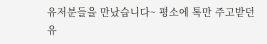유저분들을 만났습니다~ 평소에 톡만 주고받던 유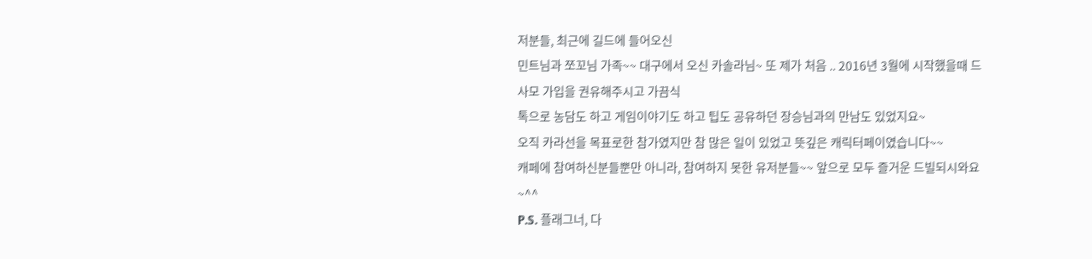저분들, 최근에 길드에 들어오신
민트님과 쪼꼬님 가족~~ 대구에서 오신 카솔라님~ 또 제가 처음 .. 2016년 3월에 시작했을때 드사모 가입을 권유해주시고 가끔식
톡으로 농담도 하고 게임이야기도 하고 팁도 공유하던 장승님과의 만남도 있었지요~
오직 카라선을 목표로한 참가였지만 참 많은 일이 있었고 뜻깊은 캐릭터페이였습니다~~
캐페에 참여하신분들뿐만 아니라, 참여하지 못한 유저분들~~ 앞으로 모두 즐거운 드빌되시와요~^^
P.S. 플래그너, 다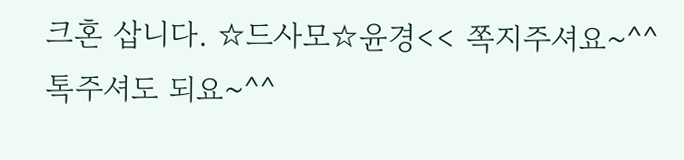크혼 삽니다. ☆드사모☆윤경<< 쪽지주셔요~^^ 톡주셔도 되요~^^